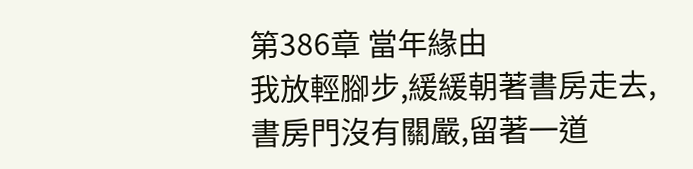第386章 當年緣由
我放輕腳步,緩緩朝著書房走去,書房門沒有關嚴,留著一道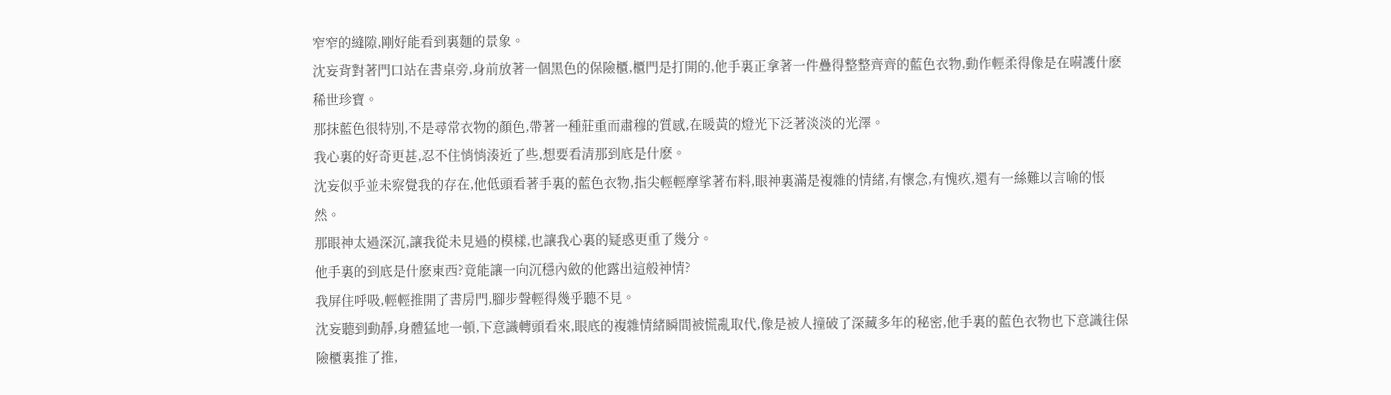窄窄的縫隙,剛好能看到裏麵的景象。
沈妄背對著門口站在書桌旁,身前放著一個黑色的保險櫃,櫃門是打開的,他手裏正拿著一件疊得整整齊齊的藍色衣物,動作輕柔得像是在嗬護什麽稀世珍寶。
那抹藍色很特別,不是尋常衣物的顏色,帶著一種莊重而肅穆的質感,在暖黃的燈光下泛著淡淡的光澤。
我心裏的好奇更甚,忍不住悄悄湊近了些,想要看清那到底是什麽。
沈妄似乎並未察覺我的存在,他低頭看著手裏的藍色衣物,指尖輕輕摩挲著布料,眼神裏滿是複雜的情緒,有懷念,有愧疚,還有一絲難以言喻的悵然。
那眼神太過深沉,讓我從未見過的模樣,也讓我心裏的疑惑更重了幾分。
他手裏的到底是什麽東西?竟能讓一向沉穩內斂的他露出這般神情?
我屏住呼吸,輕輕推開了書房門,腳步聲輕得幾乎聽不見。
沈妄聽到動靜,身體猛地一頓,下意識轉頭看來,眼底的複雜情緒瞬間被慌亂取代,像是被人撞破了深藏多年的秘密,他手裏的藍色衣物也下意識往保險櫃裏推了推,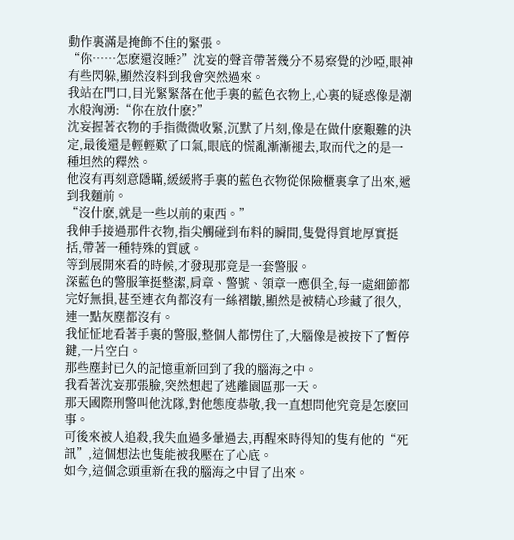動作裏滿是掩飾不住的緊張。
“你……怎麽還沒睡?”沈妄的聲音帶著幾分不易察覺的沙啞,眼神有些閃躲,顯然沒料到我會突然過來。
我站在門口,目光緊緊落在他手裏的藍色衣物上,心裏的疑惑像是潮水般洶湧:“你在放什麽?”
沈妄握著衣物的手指微微收緊,沉默了片刻,像是在做什麽艱難的決定,最後還是輕輕歎了口氣,眼底的慌亂漸漸褪去,取而代之的是一種坦然的釋然。
他沒有再刻意隱瞞,緩緩將手裏的藍色衣物從保險櫃裏拿了出來,遞到我麵前。
“沒什麽,就是一些以前的東西。”
我伸手接過那件衣物,指尖觸碰到布料的瞬間,隻覺得質地厚實挺括,帶著一種特殊的質感。
等到展開來看的時候,才發現那竟是一套警服。
深藍色的警服筆挺整潔,肩章、警號、領章一應俱全,每一處細節都完好無損,甚至連衣角都沒有一絲褶皺,顯然是被精心珍藏了很久,連一點灰塵都沒有。
我怔怔地看著手裏的警服,整個人都愣住了,大腦像是被按下了暫停鍵,一片空白。
那些塵封已久的記憶重新回到了我的腦海之中。
我看著沈妄那張臉,突然想起了逃離園區那一天。
那天國際刑警叫他沈隊,對他態度恭敬,我一直想問他究竟是怎麽回事。
可後來被人追殺,我失血過多暈過去,再醒來時得知的隻有他的“死訊”,這個想法也隻能被我壓在了心底。
如今,這個念頭重新在我的腦海之中冒了出來。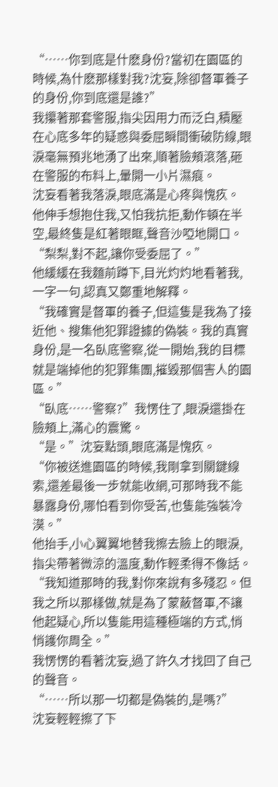“……你到底是什麽身份?當初在園區的時候,為什麽那樣對我?沈妄,除卻督軍養子的身份,你到底還是誰?”
我攥著那套警服,指尖因用力而泛白,積壓在心底多年的疑惑與委屈瞬間衝破防線,眼淚毫無預兆地湧了出來,順著臉頰滾落,砸在警服的布料上,暈開一小片濕痕。
沈妄看著我落淚,眼底滿是心疼與愧疚。
他伸手想抱住我,又怕我抗拒,動作頓在半空,最終隻是紅著眼眶,聲音沙啞地開口。
“梨梨,對不起,讓你受委屈了。”
他緩緩在我麵前蹲下,目光灼灼地看著我,一字一句,認真又鄭重地解釋。
“我確實是督軍的養子,但這隻是我為了接近他、搜集他犯罪證據的偽裝。我的真實身份,是一名臥底警察,從一開始,我的目標就是端掉他的犯罪集團,摧毀那個害人的園區。”
“臥底……警察?”我愣住了,眼淚還掛在臉頰上,滿心的震驚。
“是。”沈妄點頭,眼底滿是愧疚。
“你被送進園區的時候,我剛拿到關鍵線索,還差最後一步就能收網,可那時我不能暴露身份,哪怕看到你受苦,也隻能強裝冷漠。”
他抬手,小心翼翼地替我擦去臉上的眼淚,指尖帶著微涼的溫度,動作輕柔得不像話。
“我知道那時的我,對你來說有多殘忍。但我之所以那樣做,就是為了蒙蔽督軍,不讓他起疑心,所以隻能用這種極端的方式,悄悄護你周全。”
我愣愣的看著沈妄,過了許久才找回了自己的聲音。
“……所以那一切都是偽裝的,是嗎?”
沈妄輕輕擦了下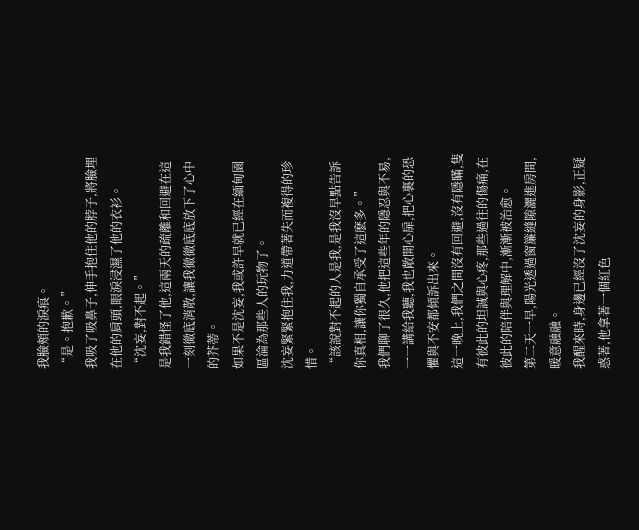我臉頰的淚痕。
“是。抱歉。”
我吸了吸鼻子,伸手抱住他的脖子,將臉埋在他的肩頭,眼淚浸濕了他的衣衫。
“沈妄,對不起。”
是我錯怪了他,這兩天的疏離和回避在這一刻徹底消散,讓我徹徹底底放下了心中的芥蒂。
如果不是沈妄,我或許早就已經在緬甸園區淪為那些人的玩物了。
沈妄緊緊抱住我,力道帶著失而複得的珍惜。
“該說對不起的人是我,是我沒早點告訴你真相,讓你獨自承受了這麽多。”
我們聊了很久,他把這些年的隱忍與不易,一一講給我聽,我也敞開心扉,把心裏的恐懼與不安都傾訴出來。
這一晚上,我們之間沒有回避,沒有隱瞞,隻有彼此的坦誠與心疼,那些過往的傷痛,在彼此的陪伴與理解中,漸漸被治愈。
第二天一早,陽光透過窗簾縫隙灑進房間,暖意融融。
我醒來時,身邊已經沒了沈妄的身影,正疑惑著,他拿著一個紅色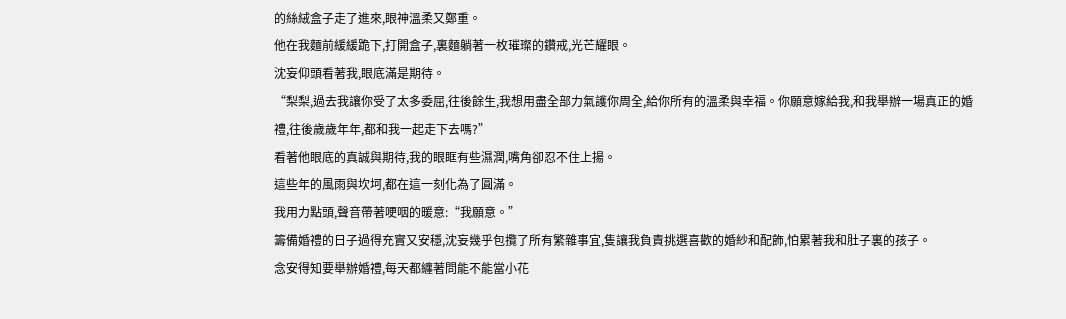的絲絨盒子走了進來,眼神溫柔又鄭重。
他在我麵前緩緩跪下,打開盒子,裏麵躺著一枚璀璨的鑽戒,光芒耀眼。
沈妄仰頭看著我,眼底滿是期待。
“梨梨,過去我讓你受了太多委屈,往後餘生,我想用盡全部力氣護你周全,給你所有的溫柔與幸福。你願意嫁給我,和我舉辦一場真正的婚禮,往後歲歲年年,都和我一起走下去嗎?”
看著他眼底的真誠與期待,我的眼眶有些濕潤,嘴角卻忍不住上揚。
這些年的風雨與坎坷,都在這一刻化為了圓滿。
我用力點頭,聲音帶著哽咽的暖意:“我願意。”
籌備婚禮的日子過得充實又安穩,沈妄幾乎包攬了所有繁雜事宜,隻讓我負責挑選喜歡的婚紗和配飾,怕累著我和肚子裏的孩子。
念安得知要舉辦婚禮,每天都纏著問能不能當小花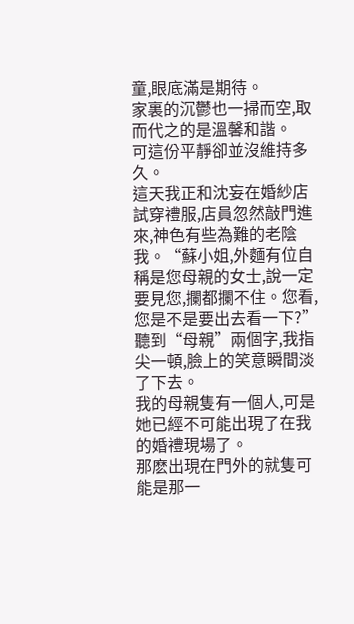童,眼底滿是期待。
家裏的沉鬱也一掃而空,取而代之的是溫馨和諧。
可這份平靜卻並沒維持多久。
這天我正和沈妄在婚紗店試穿禮服,店員忽然敲門進來,神色有些為難的老陰我。“蘇小姐,外麵有位自稱是您母親的女士,說一定要見您,攔都攔不住。您看,您是不是要出去看一下?”
聽到“母親”兩個字,我指尖一頓,臉上的笑意瞬間淡了下去。
我的母親隻有一個人,可是她已經不可能出現了在我的婚禮現場了。
那麽出現在門外的就隻可能是那一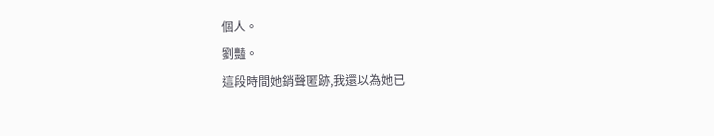個人。
劉豔。
這段時間她銷聲匿跡,我還以為她已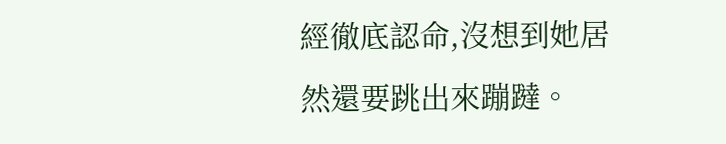經徹底認命,沒想到她居然還要跳出來蹦躂。